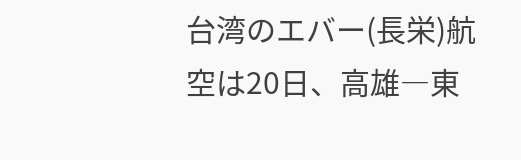台湾のエバー(長栄)航空は20日、高雄―東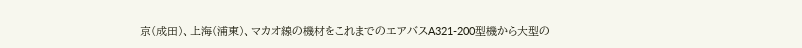京(成田)、上海(浦東)、マカオ線の機材をこれまでのエアバスA321-200型機から大型の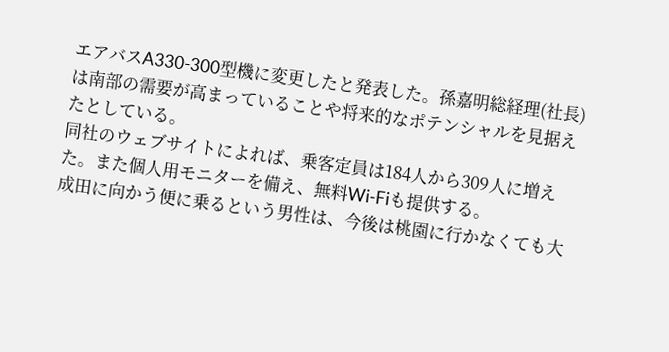エアバスA330-300型機に変更したと発表した。孫嘉明総経理(社長)は南部の需要が高まっていることや将来的なポテンシャルを見据えたとしている。
同社のウェブサイトによれば、乗客定員は184人から309人に増えた。また個人用モニターを備え、無料Wi-Fiも提供する。
成田に向かう便に乗るという男性は、今後は桃園に行かなくても大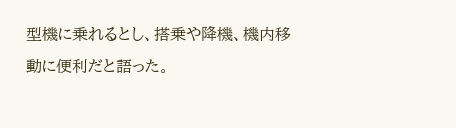型機に乗れるとし、搭乗や降機、機内移動に便利だと語った。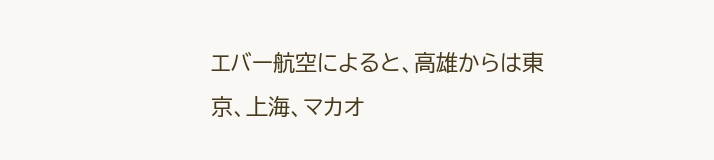エバー航空によると、高雄からは東京、上海、マカオ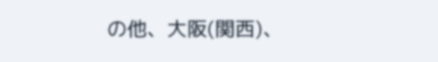の他、大阪(関西)、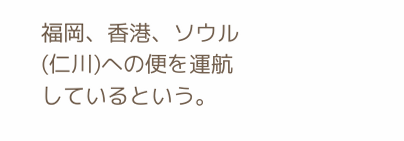福岡、香港、ソウル(仁川)への便を運航しているという。